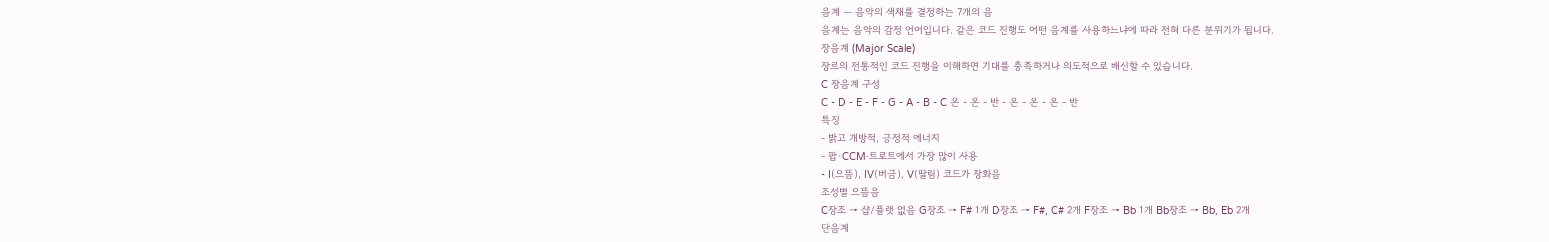음계 — 음악의 색채를 결정하는 7개의 음
음계는 음악의 감정 언어입니다. 같은 코드 진행도 어떤 음계를 사용하느냐에 따라 전혀 다른 분위기가 됩니다.
장음계 (Major Scale)
장르의 전통적인 코드 진행을 이해하면 기대를 충족하거나 의도적으로 배신할 수 있습니다.
C 장음계 구성
C - D - E - F - G - A - B - C 온 - 온 - 반 - 온 - 온 - 온 - 반
특징
- 밝고 개방적, 긍정적 에너지
- 팝·CCM·트로트에서 가장 많이 사용
- I(으뜸), IV(버금), V(딸림) 코드가 장화음
조성별 으뜸음
C장조 → 샵/플랫 없음 G장조 → F# 1개 D장조 → F#, C# 2개 F장조 → Bb 1개 Bb장조 → Bb, Eb 2개
단음계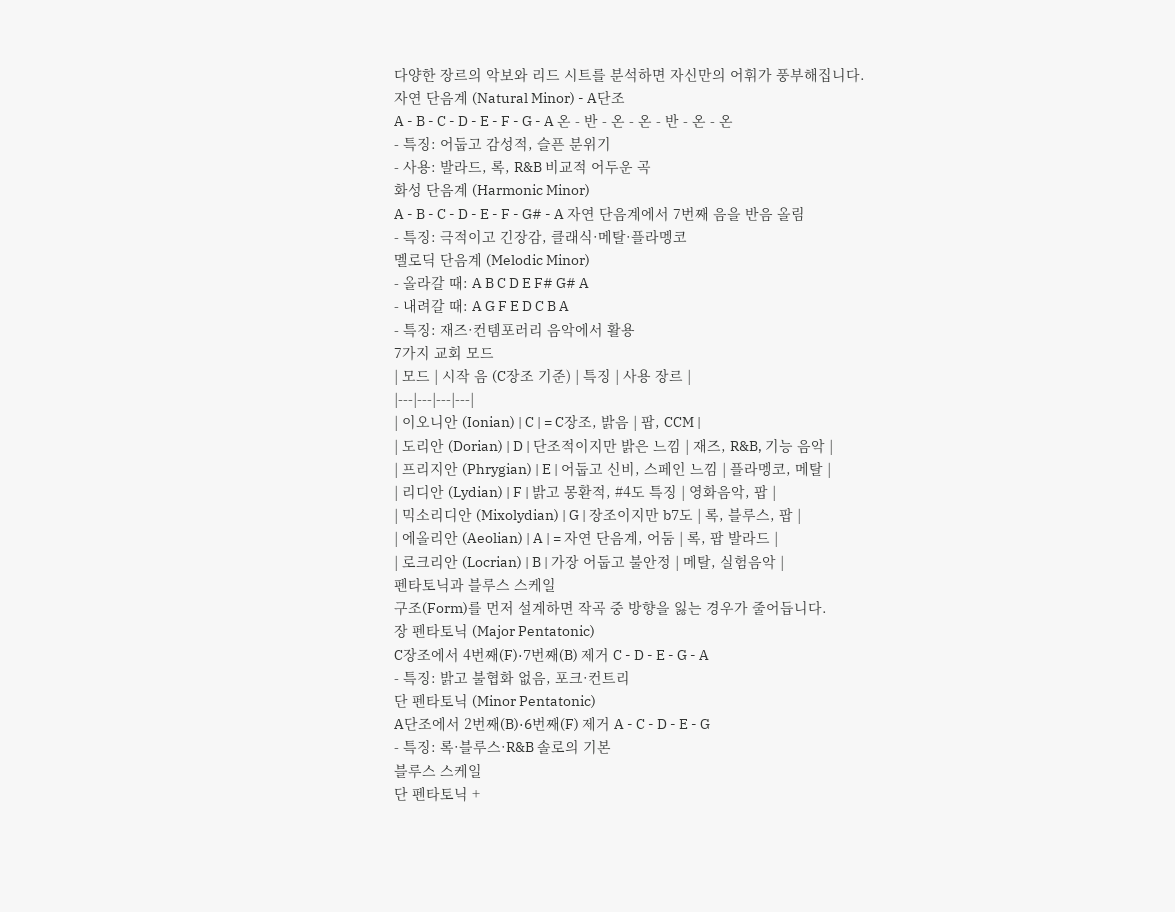다양한 장르의 악보와 리드 시트를 분석하면 자신만의 어휘가 풍부해집니다.
자연 단음계 (Natural Minor) - A단조
A - B - C - D - E - F - G - A 온 - 반 - 온 - 온 - 반 - 온 - 온
- 특징: 어둡고 감성적, 슬픈 분위기
- 사용: 발라드, 록, R&B 비교적 어두운 곡
화성 단음계 (Harmonic Minor)
A - B - C - D - E - F - G# - A 자연 단음계에서 7번째 음을 반음 올림
- 특징: 극적이고 긴장감, 클래식·메탈·플라멩코
멜로딕 단음계 (Melodic Minor)
- 올라갈 때: A B C D E F# G# A
- 내려갈 때: A G F E D C B A
- 특징: 재즈·컨템포러리 음악에서 활용
7가지 교회 모드
| 모드 | 시작 음 (C장조 기준) | 특징 | 사용 장르 |
|---|---|---|---|
| 이오니안 (Ionian) | C | = C장조, 밝음 | 팝, CCM |
| 도리안 (Dorian) | D | 단조적이지만 밝은 느낌 | 재즈, R&B, 기능 음악 |
| 프리지안 (Phrygian) | E | 어둡고 신비, 스페인 느낌 | 플라멩코, 메탈 |
| 리디안 (Lydian) | F | 밝고 몽환적, #4도 특징 | 영화음악, 팝 |
| 믹소리디안 (Mixolydian) | G | 장조이지만 b7도 | 록, 블루스, 팝 |
| 에올리안 (Aeolian) | A | = 자연 단음계, 어둠 | 록, 팝 발라드 |
| 로크리안 (Locrian) | B | 가장 어둡고 불안정 | 메탈, 실험음악 |
펜타토닉과 블루스 스케일
구조(Form)를 먼저 설계하면 작곡 중 방향을 잃는 경우가 줄어듭니다.
장 펜타토닉 (Major Pentatonic)
C장조에서 4번째(F)·7번째(B) 제거 C - D - E - G - A
- 특징: 밝고 불협화 없음, 포크·컨트리
단 펜타토닉 (Minor Pentatonic)
A단조에서 2번째(B)·6번째(F) 제거 A - C - D - E - G
- 특징: 록·블루스·R&B 솔로의 기본
블루스 스케일
단 펜타토닉 +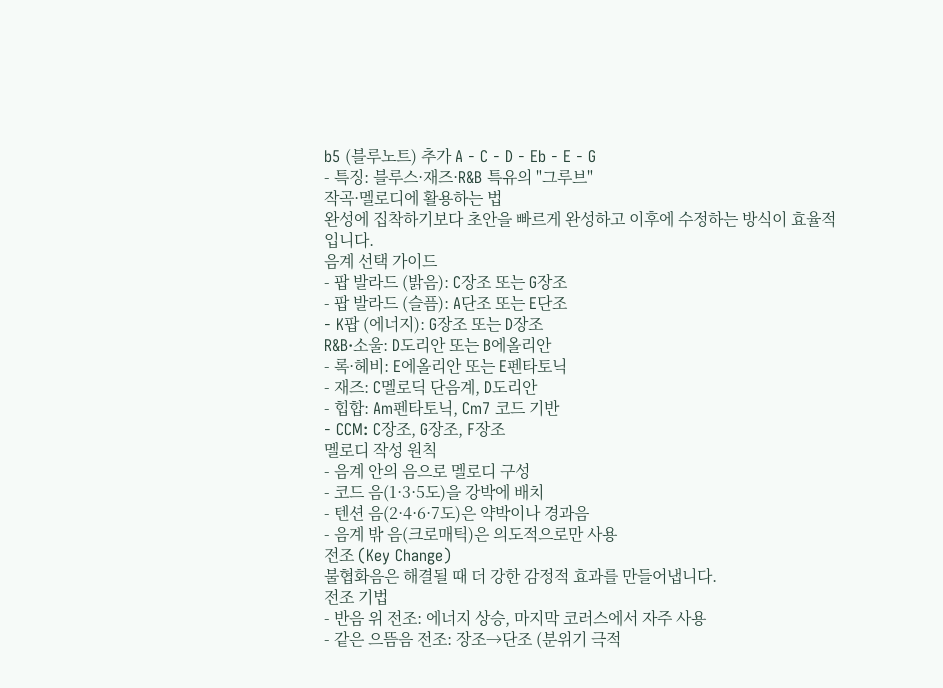b5 (블루노트) 추가 A - C - D - Eb - E - G
- 특징: 블루스·재즈·R&B 특유의 "그루브"
작곡·멜로디에 활용하는 법
완성에 집착하기보다 초안을 빠르게 완성하고 이후에 수정하는 방식이 효율적입니다.
음계 선택 가이드
- 팝 발라드 (밝음): C장조 또는 G장조
- 팝 발라드 (슬픔): A단조 또는 E단조
- K팝 (에너지): G장조 또는 D장조
R&B·소울: D도리안 또는 B에올리안
- 록·헤비: E에올리안 또는 E펜타토닉
- 재즈: C멜로딕 단음계, D도리안
- 힙합: Am펜타토닉, Cm7 코드 기반
- CCM: C장조, G장조, F장조
멜로디 작성 원칙
- 음계 안의 음으로 멜로디 구성
- 코드 음(1·3·5도)을 강박에 배치
- 텐션 음(2·4·6·7도)은 약박이나 경과음
- 음계 밖 음(크로매틱)은 의도적으로만 사용
전조 (Key Change)
불협화음은 해결될 때 더 강한 감정적 효과를 만들어냅니다.
전조 기법
- 반음 위 전조: 에너지 상승, 마지막 코러스에서 자주 사용
- 같은 으뜸음 전조: 장조→단조 (분위기 극적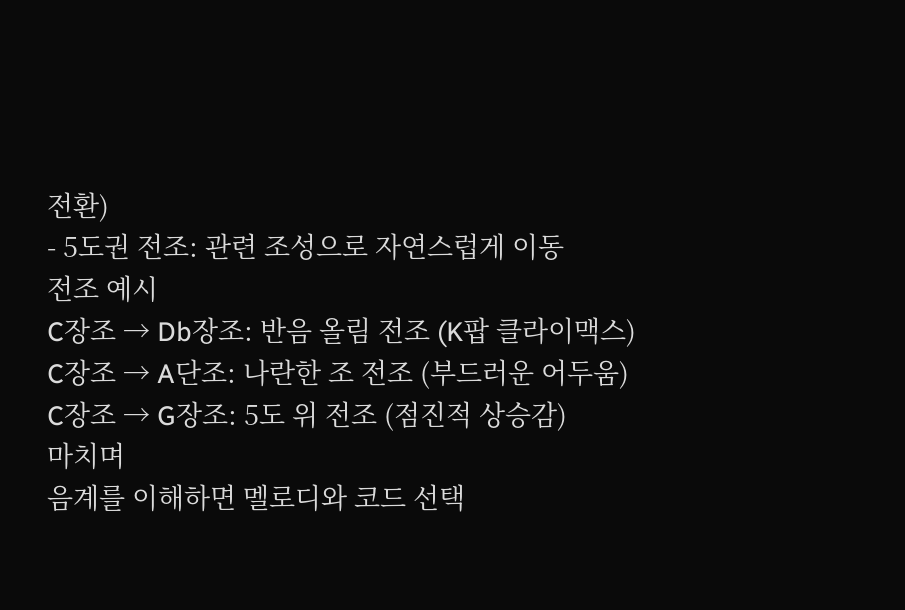전환)
- 5도권 전조: 관련 조성으로 자연스럽게 이동
전조 예시
C장조 → Db장조: 반음 올림 전조 (K팝 클라이맥스) C장조 → A단조: 나란한 조 전조 (부드러운 어두움) C장조 → G장조: 5도 위 전조 (점진적 상승감)
마치며
음계를 이해하면 멜로디와 코드 선택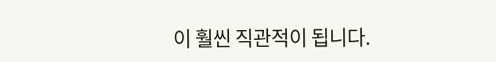이 훨씬 직관적이 됩니다.